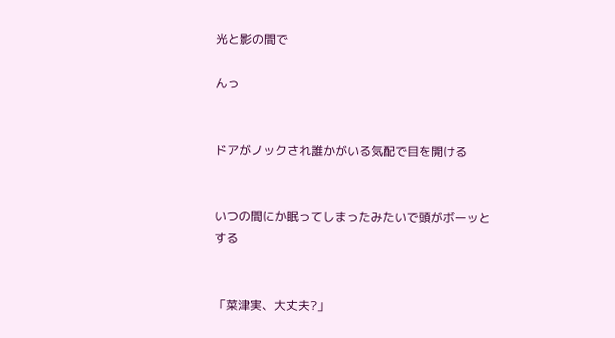光と影の間で

んっ


ドアがノックされ誰かがいる気配で目を開ける


いつの間にか眠ってしまったみたいで頭がボーッとする


「菜津実、大丈夫?」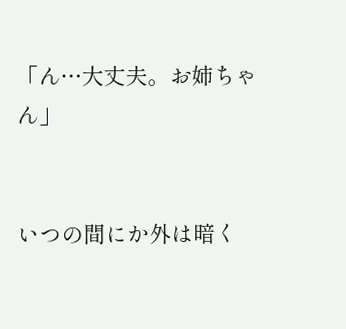「ん…大丈夫。お姉ちゃん」


いつの間にか外は暗く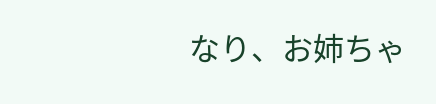なり、お姉ちゃ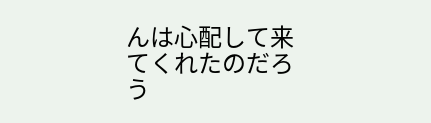んは心配して来てくれたのだろう